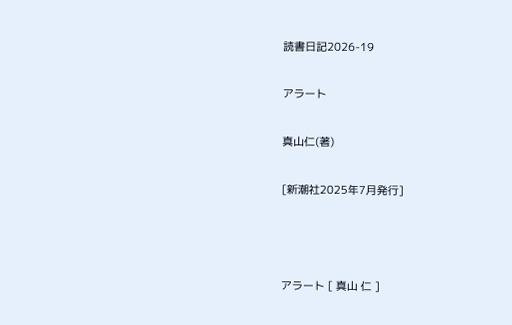読書日記2026-19

アラート

真山仁(著)

[新潮社2025年7月発行]



アラート [ 真山 仁 ]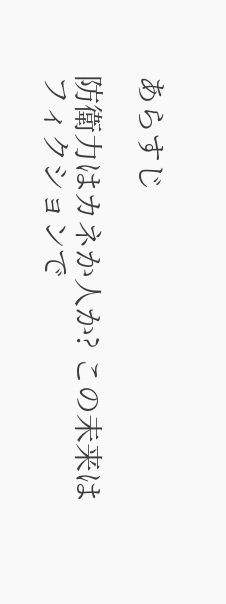あらすじ

防衛力はカネか人か? この未来はフィクションで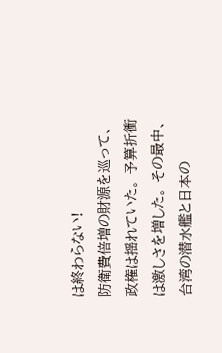は終わらない!
防衛費倍増の財源を巡って、政権は揺れていた。 予算折衝は激しさを増した。 その最中、台湾の潜水艦と日本の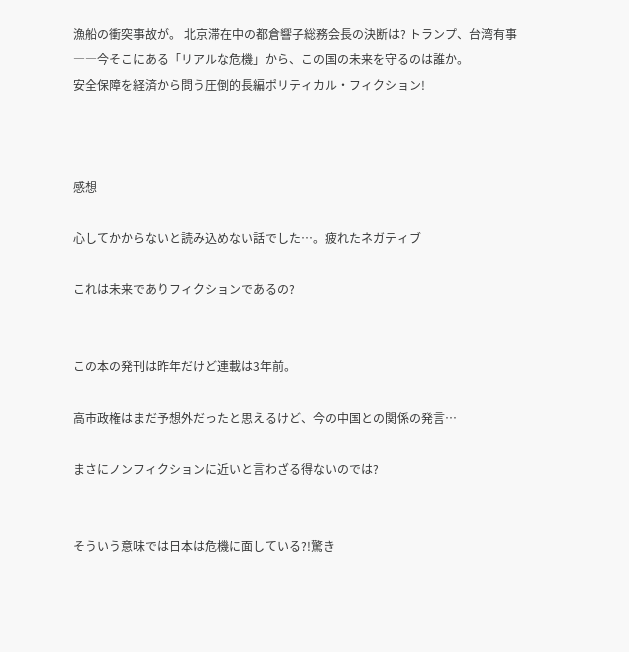漁船の衝突事故が。 北京滞在中の都倉響子総務会長の決断は? トランプ、台湾有事――今そこにある「リアルな危機」から、この国の未来を守るのは誰か。
安全保障を経済から問う圧倒的長編ポリティカル・フィクション!



感想

心してかからないと読み込めない話でした…。疲れたネガティブ

これは未来でありフィクションであるの?


この本の発刊は昨年だけど連載は3年前。

高市政権はまだ予想外だったと思えるけど、今の中国との関係の発言…

まさにノンフィクションに近いと言わざる得ないのでは?


そういう意味では日本は危機に面している?!驚き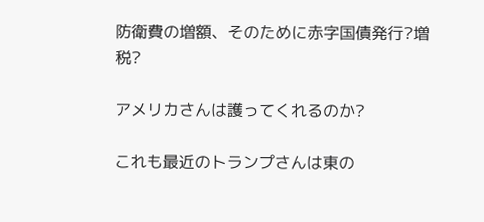防衛費の増額、そのために赤字国債発行?増税?

アメリカさんは護ってくれるのか?

これも最近のトランプさんは東の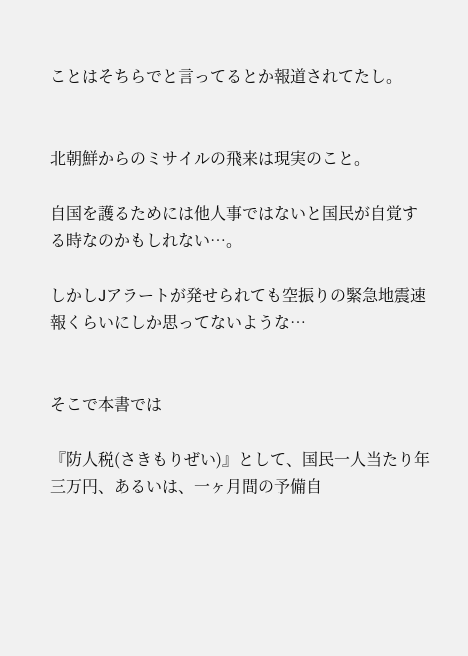ことはそちらでと言ってるとか報道されてたし。


北朝鮮からのミサイルの飛来は現実のこと。

自国を護るためには他人事ではないと国民が自覚する時なのかもしれない…。

しかしJアラートが発せられても空振りの緊急地震速報くらいにしか思ってないような…


そこで本書では

『防人税(さきもりぜい)』として、国民一人当たり年三万円、あるいは、一ヶ月間の予備自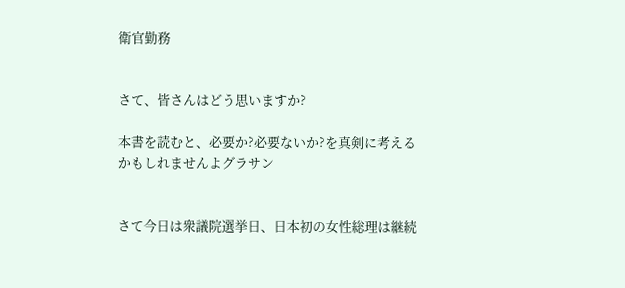衛官勤務


さて、皆さんはどう思いますか?

本書を読むと、必要か?必要ないか?を真剣に考えるかもしれませんよグラサン


さて今日は衆議院選挙日、日本初の女性総理は継続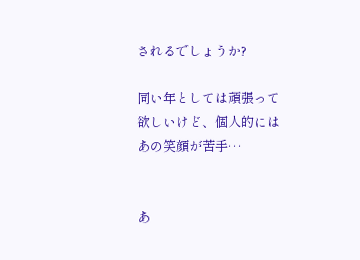されるでしょうか?

同い年としては頑張って欲しいけど、個人的にはあの笑顔が苦手…


あ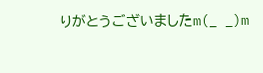りがとうございましたm(_ _)m